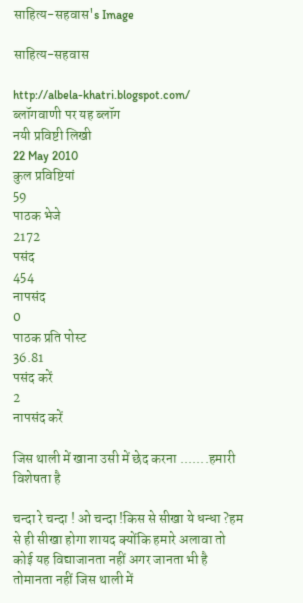साहित्य-सहवास's Image

साहित्य-सहवास

http://albela-khatri.blogspot.com/
ब्लॉगवाणी पर यह ब्लॉग
नयी प्रविष्टी लिखी
22 May 2010
कुल प्रविष्टियां
59
पाठक भेजे
2172
पसंद
454
नापसंद
0
पाठक प्रति पोस्ट
36.81
पसंद करें
2
नापसंद करें

जिस थाली में खाना उसी में छेद करना .......हमारी विशेषता है

चन्दा रे चन्दा ! ओ चन्दा !किस से सीखा ये धन्धा ?हम से ही सीखा होगा शायद क्योंकि हमारे अलावा तो कोई यह विद्याजानता नहीं अगर जानता भी है तोमानता नहीं जिस थाली में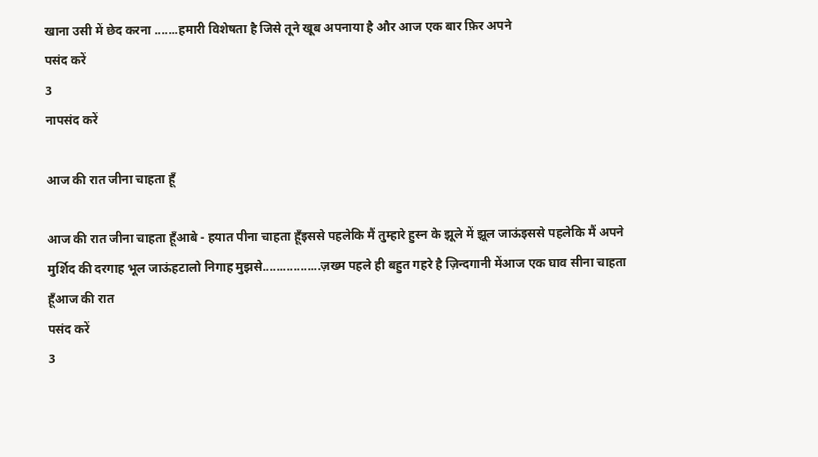खाना उसी में छेद करना .......हमारी विशेषता है जिसे तूने खूब अपनाया है और आज एक बार फ़िर अपने
पसंद करें
3
नापसंद करें

आज की रात जीना चाहता हूँ

आज की रात जीना चाहता हूँआबे - हयात पीना चाहता हूँइससे पहलेकि मैं तुम्हारे हुस्न के झूले में झूल जाऊंइससे पहलेकि मैं अपने मुर्शिद की दरगाह भूल जाऊंहटालो निगाह मुझसे.................ज़ख्म पहले ही बहुत गहरे है ज़िन्दगानी मेंआज एक घाव सीना चाहता हूँआज की रात
पसंद करें
3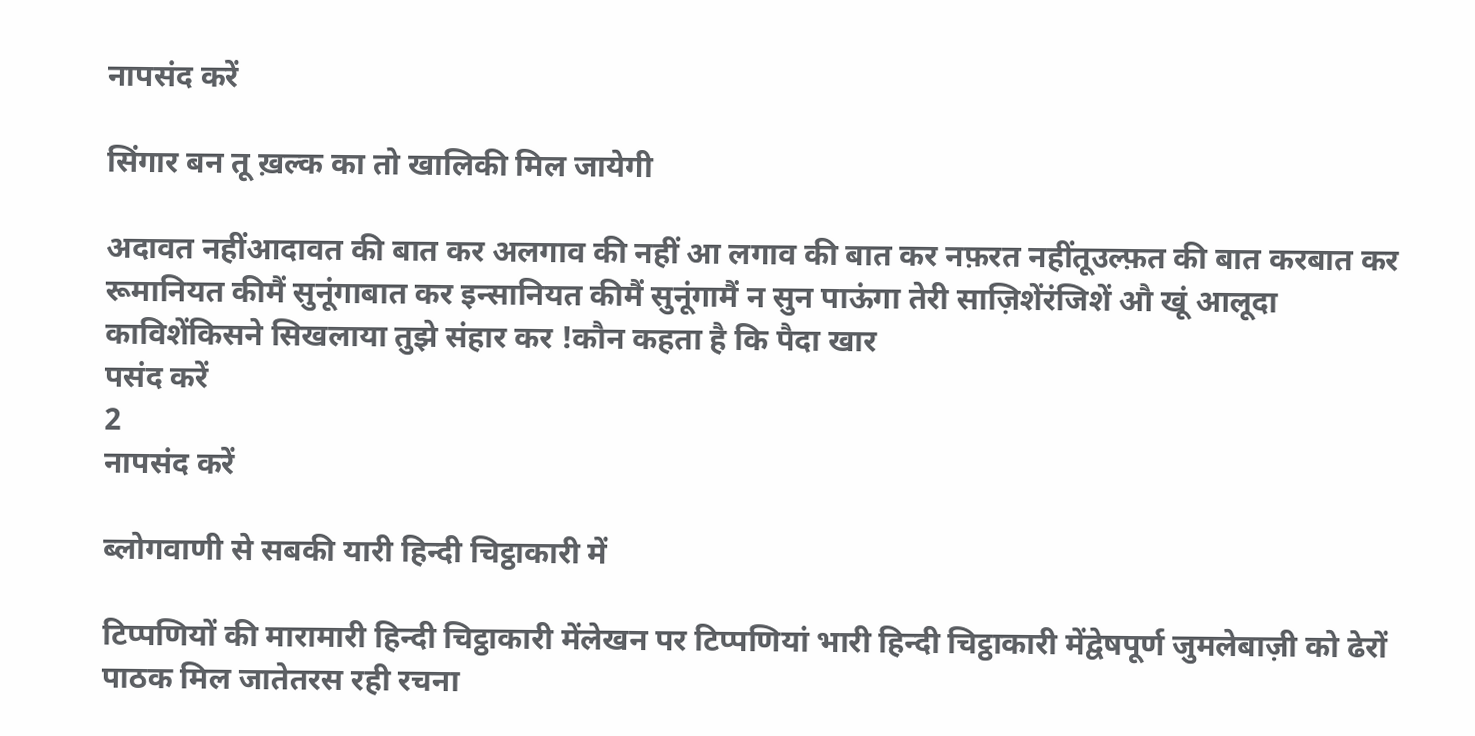नापसंद करें

सिंगार बन तू ख़ल्क का तो खालिकी मिल जायेगी

अदावत नहींआदावत की बात कर अलगाव की नहीं आ लगाव की बात कर नफ़रत नहींतूउल्फ़त की बात करबात कर रूमानियत कीमैं सुनूंगाबात कर इन्सानियत कीमैं सुनूंगामैं न सुन पाऊंगा तेरी साज़िशेंरंजिशें औ खूं आलूदा काविशेंकिसने सिखलाया तुझे संहार कर !कौन कहता है कि पैदा खार
पसंद करें
2
नापसंद करें

ब्लोगवाणी से सबकी यारी हिन्दी चिट्ठाकारी में

टिप्पणियों की मारामारी हिन्दी चिट्ठाकारी मेंलेखन पर टिप्पणियां भारी हिन्दी चिट्ठाकारी मेंद्वेषपूर्ण जुमलेबाज़ी को ढेरों पाठक मिल जातेतरस रही रचना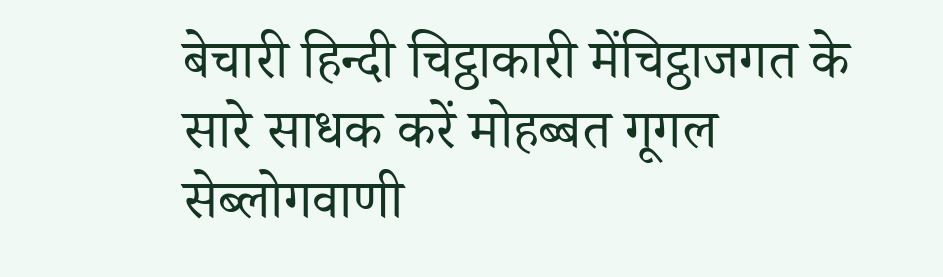बेचारी हिन्दी चिट्ठाकारी मेंचिट्ठाजगत के सारे साधक करें मोहब्बत गूगल सेब्लोगवाणी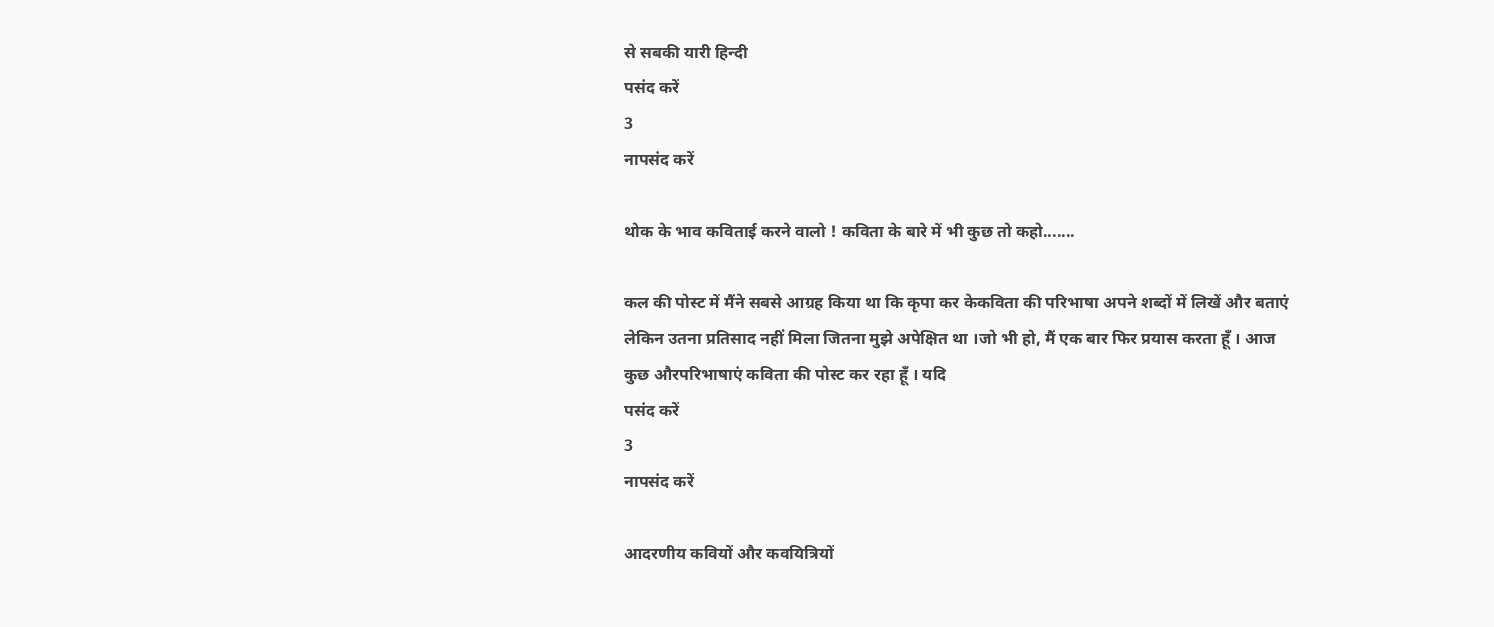से सबकी यारी हिन्दी
पसंद करें
3
नापसंद करें

थोक के भाव कविताई करने वालो ! कविता के बारे में भी कुछ तो कहो.......

कल की पोस्ट में मैंने सबसे आग्रह किया था कि कृपा कर केकविता की परिभाषा अपने शब्दों में लिखें और बताएं लेकिन उतना प्रतिसाद नहीं मिला जितना मुझे अपेक्षित था ।जो भी हो, मैं एक बार फिर प्रयास करता हूँ । आज कुछ औरपरिभाषाएं कविता की पोस्ट कर रहा हूँ । यदि
पसंद करें
3
नापसंद करें

आदरणीय कवियों और कवयित्रियों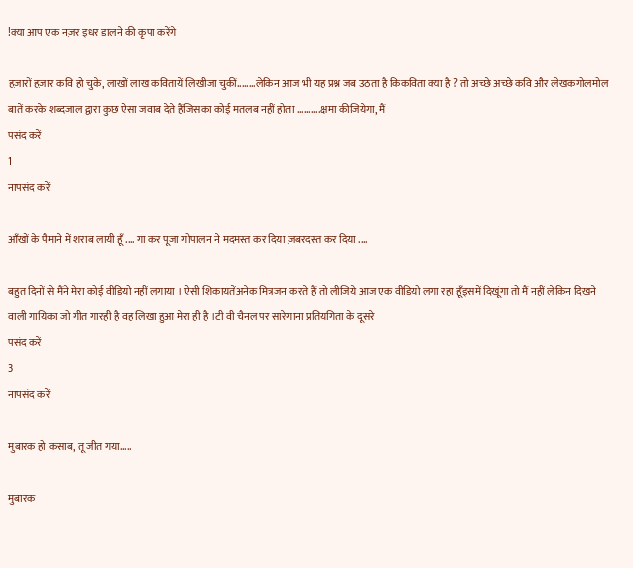!क्या आप एक नज़र इधर डालने की कृपा करेंगे

हज़ारों हज़ार कवि हो चुके, लाखों लाख कवितायें लिखीजा चुकीं........लेकिन आज भी यह प्रश्न जब उठता है किकविता क्या है ? तो अच्छे अच्छे कवि और लेखकगोलमोल बातें करके शब्दजाल द्वारा कुछ ऐसा जवाब देते हैंजिसका कोई मतलब नहीं होता ..........क्षमा कीजियेगा, मैं
पसंद करें
1
नापसंद करें

आँखों के पैमाने में शराब लायी हूँ .... गा कर पूजा गोपालन ने मदमस्त कर दिया ज़बरदस्त कर दिया ....

बहुत दिनों से मैंने मेरा कोई वीडियो नहीं लगाया । ऐसी शिकायतेंअनेक मित्रजन करते हैं तो लीजिये आज एक वीडियो लगा रहा हूँइसमें दिखूंगा तो मैं नहीं लेकिन दिखने वाली गायिका जो गीत गारही है वह लिखा हुआ मेरा ही है ।टी वी चैनल पर सारेगाना प्रतियगिता के दूसरे
पसंद करें
3
नापसंद करें

मुबारक हो कसाब, तू जीत गया.....

मुबारक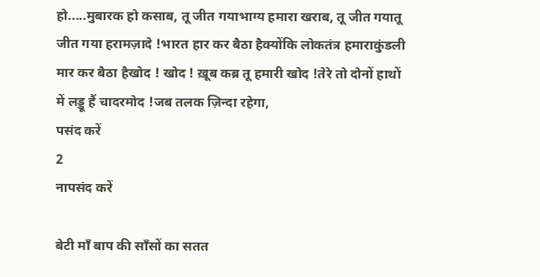हो.....मुबारक हो कसाब, तू जीत गयाभाग्य हमारा खराब, तू जीत गयातू जीत गया हरामज़ादे !भारत हार कर बैठा हैक्योंकि लोकतंत्र हमाराकुंडली मार कर बैठा हैखोद ! खोद ! ख़ूब कब्र तू हमारी खोद !तेरे तो दोनों हाथों में लड्डू हैं चादरमोद !जब तलक ज़िन्दा रहेगा,
पसंद करें
2
नापसंद करें

बेटी माँ बाप की साँसों का सतत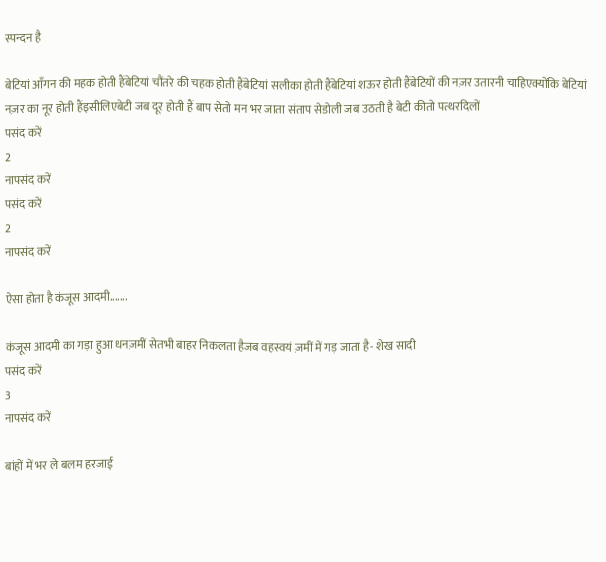स्पन्दन है

बेटियां आँगन की महक होती हैंबेटियां चौंतरे की चहक होती हैंबेटियां सलीका होती हैंबेटियां शऊर होती हैंबेटियों की नज़र उतारनी चाहिएक्योंकि बेटियां नज़र का नूर होती हैंइसीलिएबेटी जब दूर होती हैं बाप सेतो मन भर जाता संताप सेडोली जब उठती है बेटी कीतो पत्थरदिलों
पसंद करें
2
नापसंद करें
पसंद करें
2
नापसंद करें

ऐसा होता है कंजूस आदमी.......

कंजूस आदमी का गड़ा हुआ धनज़मीं सेतभी बाहर निकलता हैजब वहस्वयं ज़मीं में गड़ जाता है- शेख सादी
पसंद करें
3
नापसंद करें

बांहों में भर ले बलम हरजाई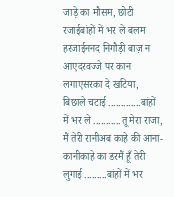जाड़े का मौसम, छोटी रजाईबांहों में भर ले बलम हरजाईननद निगौड़ी बाज़ न आएदरवज्जे पर कान लगाएसरका दे खटिया, बिछाले चटाई .............बांहों में भर ले ...........तू मेरा राजा, मैं तेरी रानीअब काहे की आना-कानीकाहे का डरमैं हूँ तेरी लुगाई .........बांहों में भर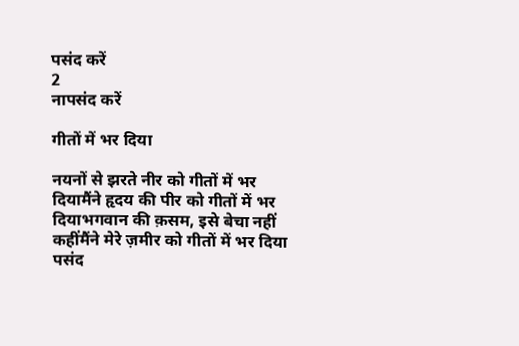पसंद करें
2
नापसंद करें

गीतों में भर दिया

नयनों से झरते नीर को गीतों में भर दियामैंने हृदय की पीर को गीतों में भर दियाभगवान की क़सम, इसे बेचा नहीं कहींमैंने मेरे ज़मीर को गीतों में भर दिया
पसंद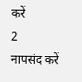करें
2
नापसंद करें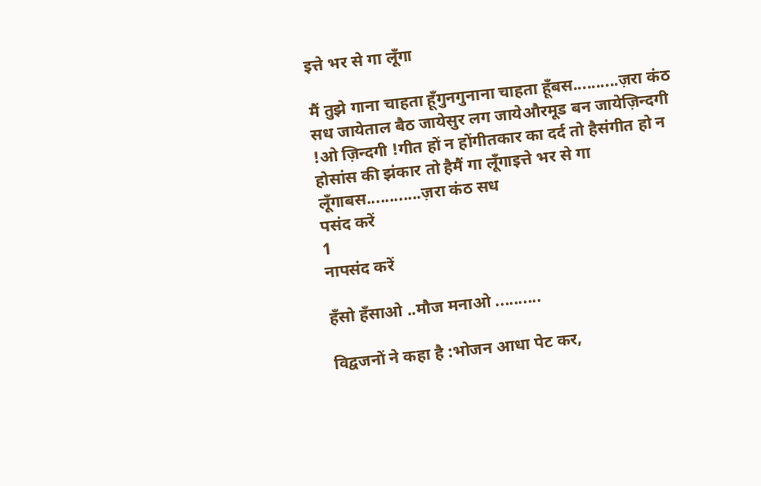इत्ते भर से गा लूँगा

मैं तुझे गाना चाहता हूँगुनगुनाना चाहता हूँबस..........ज़रा कंठ सध जायेताल बैठ जायेसुर लग जायेऔरमूड बन जायेज़िन्दगी !ओ ज़िन्दगी !गीत हों न होंगीतकार का दर्द तो हैसंगीत हो न होसांस की झंकार तो हैमैं गा लूँगाइत्ते भर से गा लूँगाबस............ज़रा कंठ सध
पसंद करें
1
नापसंद करें

हँसो हँसाओ ..मौज मनाओ ..........

विद्वजनों ने कहा है :भोजन आधा पेट कर,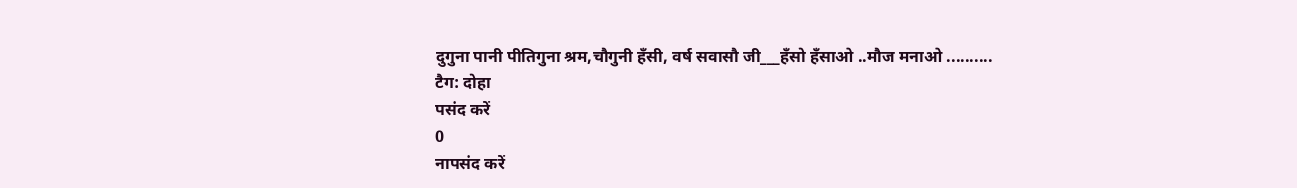दुगुना पानी पीतिगुना श्रम,चौगुनी हँसी, वर्ष सवासौ जी___हँसो हँसाओ ..मौज मनाओ ..........
टैग: दोहा
पसंद करें
0
नापसंद करें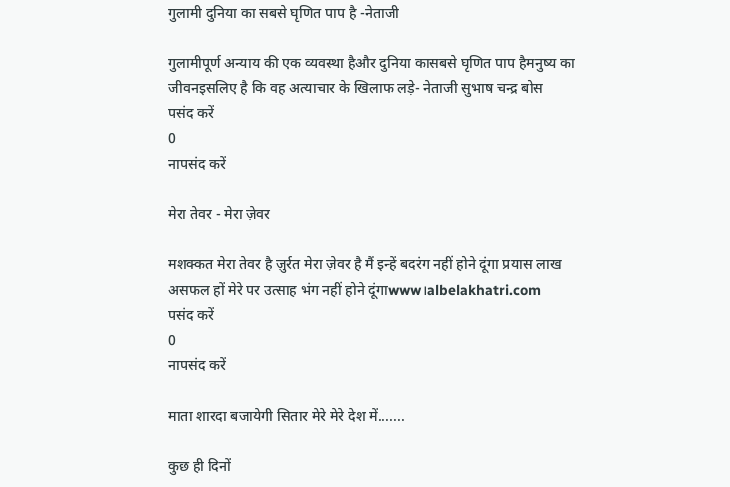गुलामी दुनिया का सबसे घृणित पाप है -नेताजी

गुलामीपूर्ण अन्याय की एक व्यवस्था हैऔर दुनिया कासबसे घृणित पाप हैमनुष्य का जीवनइसलिए है कि वह अत्याचार के खिलाफ लड़े- नेताजी सुभाष चन्द्र बोस
पसंद करें
0
नापसंद करें

मेरा तेवर - मेरा ज़ेवर

मशक्कत मेरा तेवर है ज़ुर्रत मेरा ज़ेवर है मैं इन्हें बदरंग नहीं होने दूंगा प्रयास लाख असफल हों मेरे पर उत्साह भंग नहीं होने दूंगाwww।albelakhatri.com
पसंद करें
0
नापसंद करें

माता शारदा बजायेगी सितार मेरे मेरे देश में.......

कुछ ही दिनों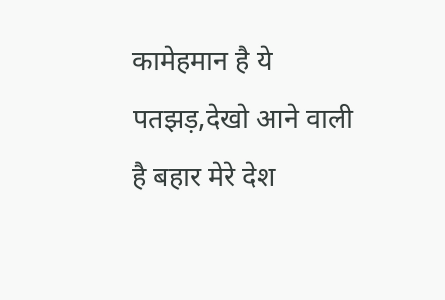कामेहमान है ये पतझड़,देखो आने वाली है बहार मेरे देश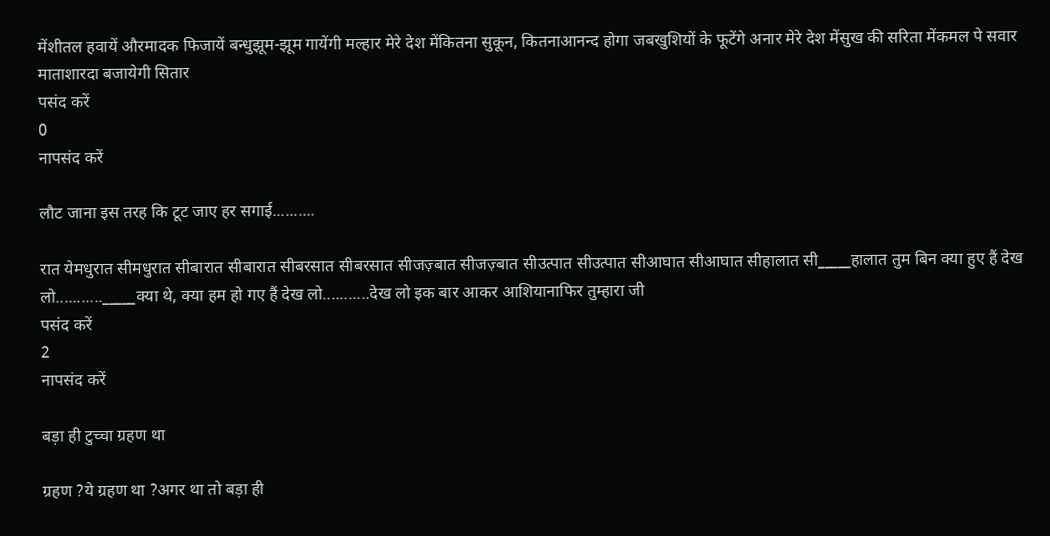मेंशीतल हवायें औरमादक फिजायें बन्धुझूम-झूम गायेंगी मल्हार मेरे देश मेंकितना सुकून, कितनाआनन्द होगा जबखुशियों के फूटेंगे अनार मेरे देश मेंसुख की सरिता मेंकमल पे सवार माताशारदा बजायेगी सितार
पसंद करें
0
नापसंद करें

लौट जाना इस तरह कि टूट जाए हर सगाई..........

रात येमधुरात सीमधुरात सीबारात सीबारात सीबरसात सीबरसात सीजज़्बात सीजज़्बात सीउत्पात सीउत्पात सीआघात सीआघात सीहालात सी_____हालात तुम बिन क्या हुए हैं देख लो..........._____क्या थे, क्या हम हो गए हैं देख लो...........देख लो इक बार आकर आशियानाफिर तुम्हारा जी
पसंद करें
2
नापसंद करें

बड़ा ही टुच्चा ग्रहण था

ग्रहण ?ये ग्रहण था ?अगर था तो बड़ा ही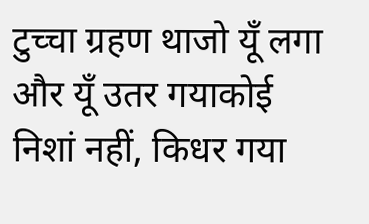टुच्चा ग्रहण थाजो यूँ लगा और यूँ उतर गयाकोई निशां नहीं, किधर गया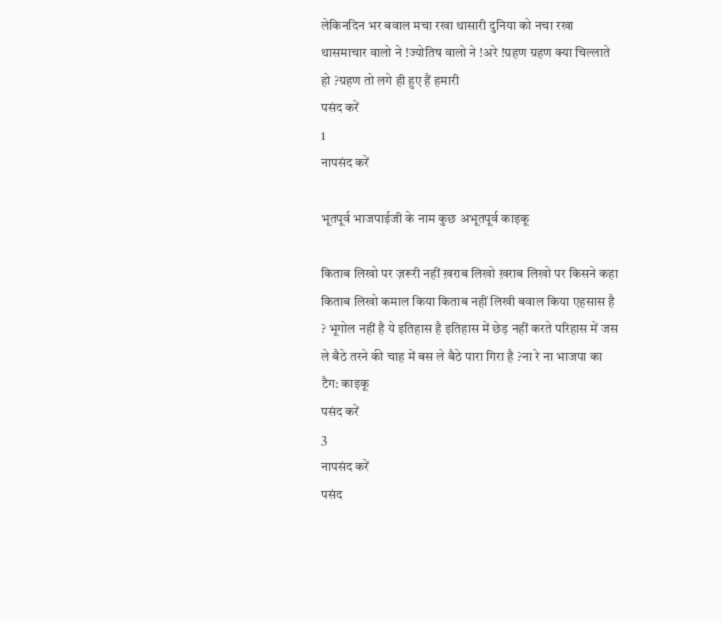लेकिनदिन भर बवाल मचा रखा थासारी दुनिया को नचा रखा थासमाचार वालो ने !ज्योतिष वालो ने !अरे !ग्रहण ग्रहण क्या चिल्लाते हो ?ग्रहण तो लगे ही हुए हैं हमारी
पसंद करें
1
नापसंद करें

भूतपूर्व भाजपाईजी के नाम कुछ अभूतपूर्व काइकू

किताब लिखो पर ज़रूरी नहीं ख़राब लिखो ख़राब लिखो पर किसने कहा किताब लिखो कमाल किया किताब नहीं लिखी बवाल किया एहसास है ? भूगोल नहीं है ये इतिहास है इतिहास में छेड़ नहीं करते परिहास में जस ले बैठे तरने की चाह में बस ले बैठे पारा गिरा है ?ना रे ना भाजपा का
टैग: काइकू
पसंद करें
3
नापसंद करें
पसंद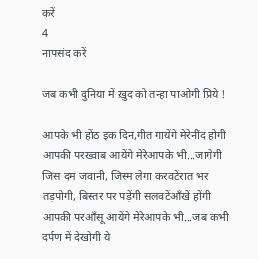करें
4
नापसंद करें

जब कभी दुनिया में ख़ुद को तन्हा पाओगी प्रिये !

आपके भी होंठ इक दिन,गीत गायेंगे मेरेनींद होगी आपकी परख्वाब आयेंगे मेरेआपके भी...जागेगी जिस दम जवानी, जिस्म लेगा करवटेंरात भर तड़पोगी, बिस्तर पर पड़ेंगी सलवटेंआँखें होंगी आपकी परआँसू आयेंगे मेरेआपके भी...जब कभी दर्पण में देखोगी ये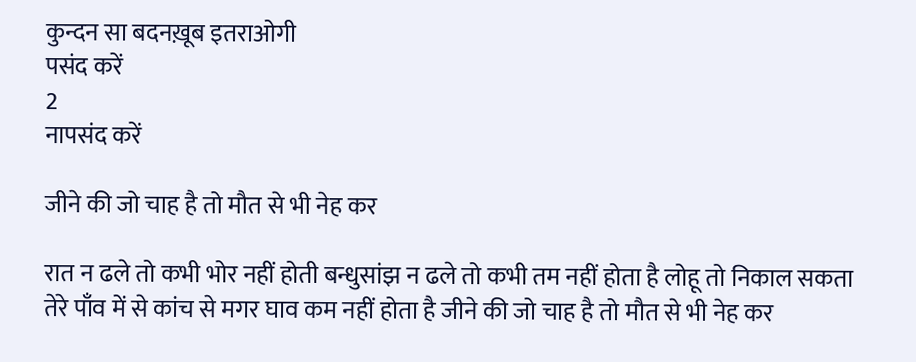कुन्दन सा बदनख़ूब इतराओगी
पसंद करें
2
नापसंद करें

जीने की जो चाह है तो मौत से भी नेह कर

रात न ढले तो कभी भोर नहीं होती बन्धुसांझ न ढले तो कभी तम नहीं होता है लोहू तो निकाल सकता तेरे पाँव में से कांच से मगर घाव कम नहीं होता है जीने की जो चाह है तो मौत से भी नेह कर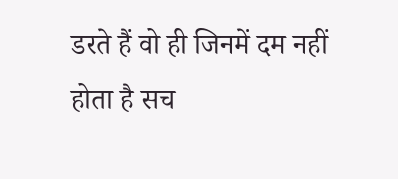डरते हैं वो ही जिनमें दम नहीं होता है सच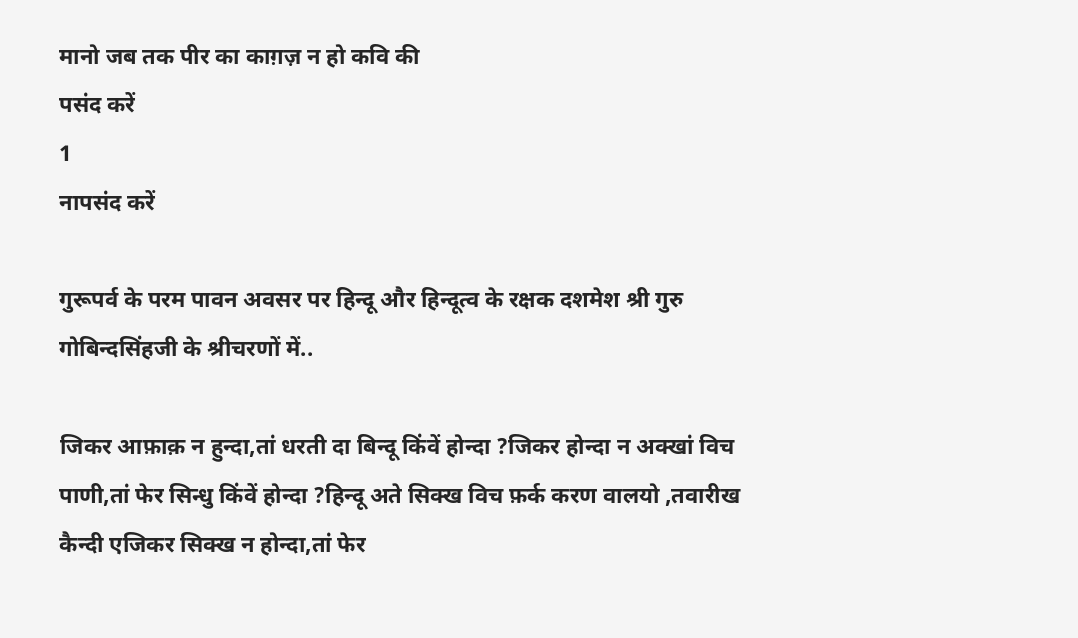मानो जब तक पीर का काग़ज़ न हो कवि की
पसंद करें
1
नापसंद करें

गुरूपर्व के परम पावन अवसर पर हिन्दू और हिन्दूत्व के रक्षक दशमेश श्री गुरु गोबिन्दसिंहजी के श्रीचरणों में..

जिकर आफ़ाक़ न हुन्दा,तां धरती दा बिन्दू किंवें होन्दा ?जिकर होन्दा न अक्खां विच पाणी,तां फेर सिन्धु किंवें होन्दा ?हिन्दू अते सिक्ख विच फ़र्क करण वालयो ,तवारीख कैन्दी एजिकर सिक्ख न होन्दा,तां फेर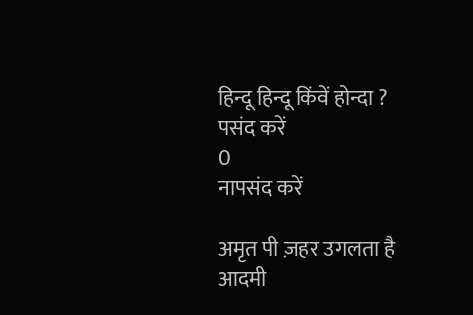हिन्दू हिन्दू किंवें होन्दा ?
पसंद करें
0
नापसंद करें

अमृत पी ज़हर उगलता है आदमी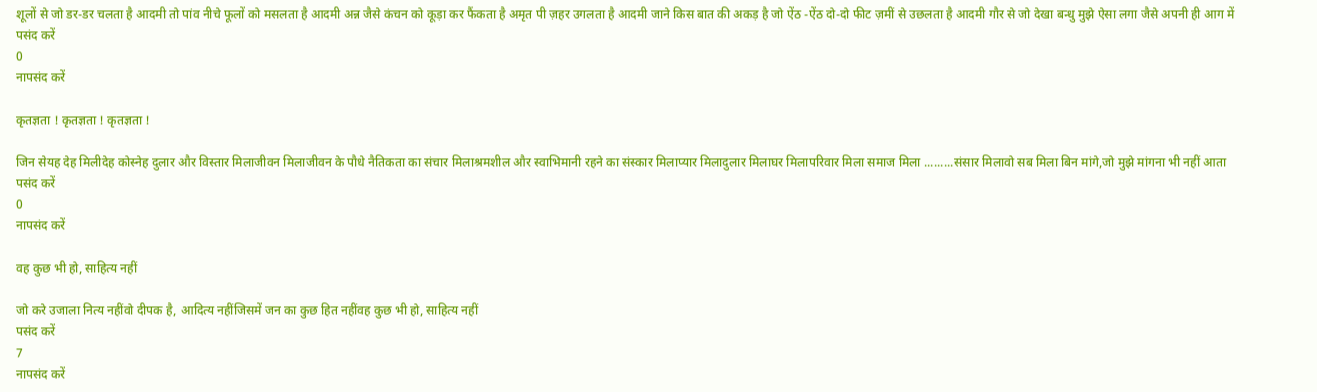शूलों से जो डर-डर चलता है आदमी तो पांव नीचे फूलों को मसलता है आदमी अन्न जैसे कंचन को कूड़ा कर फैंकता है अमृत पी ज़हर उगलता है आदमी जाने किस बात की अकड़ है जो ऐंठ -ऐंठ दो-दो फीट ज़मीं से उछलता है आदमी गौर से जो देखा बन्धु मुझे ऐसा लगा जैसे अपनी ही आग में
पसंद करें
0
नापसंद करें

कृतज्ञता ! कृतज्ञता ! कृतज्ञता !

जिन सेयह देह मिलीदेह कोस्नेह दुलार और विस्तार मिलाजीवन मिलाजीवन के पौधे नैतिकता का संचार मिलाश्रमशील और स्वाभिमानी रहने का संस्कार मिलाप्यार मिलादुलार मिलाघर मिलापरिवार मिला समाज मिला .........संसार मिलावो सब मिला बिन मांगे,जो मुझे मांगना भी नहीं आता
पसंद करें
0
नापसंद करें

वह कुछ भी हो, साहित्य नहीं

जो करे उजाला नित्य नहींवो दीपक है, आदित्य नहींजिसमें जन का कुछ हित नहींवह कुछ भी हो, साहित्य नहीं
पसंद करें
7
नापसंद करें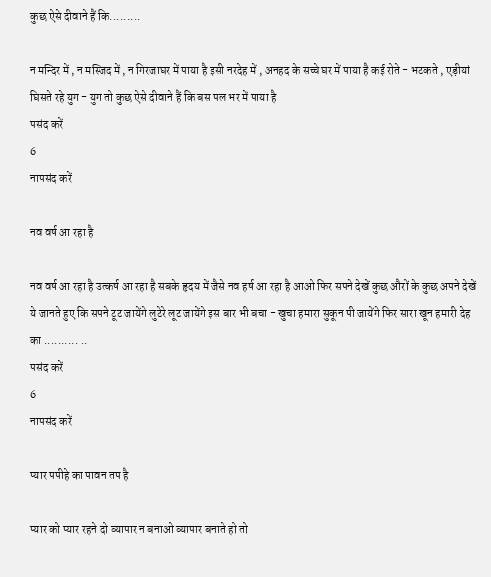कुछ ऐसे दीवाने हैं कि.........

न मन्दिर में , न मस्जिद में , न गिरजाघर में पाया है इसी नरदेह में , अनहद के सच्चे घर में पाया है कई रोते - भटकते , एड़ीयां घिसते रहे युग - युग तो कुछ ऐसे दीवाने हैं कि बस पल भर में पाया है
पसंद करें
6
नापसंद करें

नव वर्ष आ रहा है

नव वर्ष आ रहा है उत्कर्ष आ रहा है सबके हृदय में जैसे नव हर्ष आ रहा है आओ फिर सपने देखें कुछ औरों के कुछ अपने देखें ये जानते हुए कि सपने टूट जायेंगे लुटेरे लूट जायेंगे इस बार भी बचा - खुचा हमारा सुकून पी जायेंगे फिर सारा खून हमारी देह का .......... ..
पसंद करें
6
नापसंद करें

प्यार पपीहे का पावन तप है

प्यार को प्यार रहने दो व्यापार न बनाओ व्यापार बनाते हो तो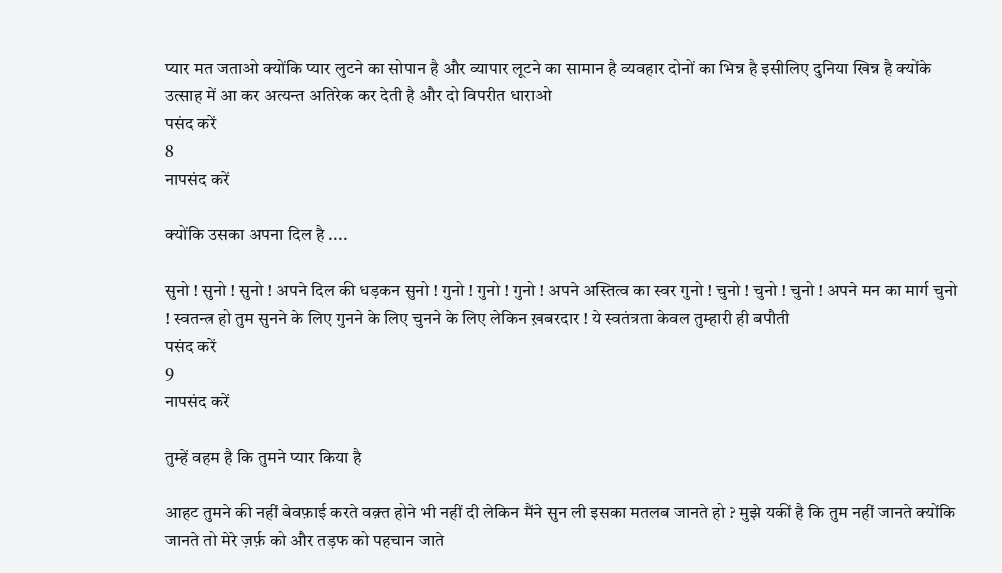प्यार मत जताओ क्योंकि प्यार लुटने का सोपान है और व्यापार लूटने का सामान है व्यवहार दोनों का भिन्न है इसीलिए दुनिया खिन्न है क्योंके उत्साह में आ कर अत्यन्त अतिरेक कर देती है और दो विपरीत धाराओ
पसंद करें
8
नापसंद करें

क्योंकि उसका अपना दिल है ....

सुनो ! सुनो ! सुनो ! अपने दिल की धड़कन सुनो ! गुनो ! गुनो ! गुनो ! अपने अस्तित्व का स्वर गुनो ! चुनो ! चुनो ! चुनो ! अपने मन का मार्ग चुनो ! स्वतन्त्र हो तुम सुनने के लिए गुनने के लिए चुनने के लिए लेकिन ख़बरदार ! ये स्वतंत्रता केवल तुम्हारी ही बपौती
पसंद करें
9
नापसंद करें

तुम्हें वहम है कि तुमने प्यार किया है

आहट तुमने की नहीं बेवफ़ाई करते वक़्त होने भी नहीं दी लेकिन मैंने सुन ली इसका मतलब जानते हो ? मुझे यकीं है कि तुम नहीं जानते क्योंकि जानते तो मेरे ज़र्फ़ को और तड़फ को पहचान जाते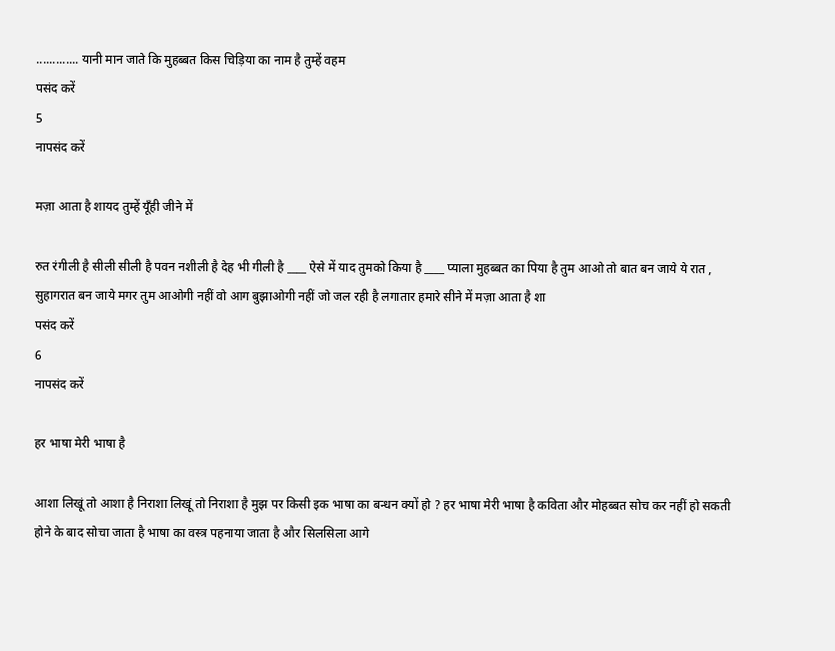............. यानी मान जाते कि मुहब्बत किस चिड़िया का नाम है तुम्हें वहम
पसंद करें
5
नापसंद करें

मज़ा आता है शायद तुम्हें यूँही जीने में

रुत रंगीली है सीली सीली है पवन नशीली है देह भी गीली है ____ ऐसे में याद तुमको किया है ____ प्याला मुहब्बत का पिया है तुम आओ तो बात बन जाये ये रात , सुहागरात बन जाये मगर तुम आओगी नहीं वो आग बुझाओगी नहीं जो जल रही है लगातार हमारे सीने में मज़ा आता है शा
पसंद करें
6
नापसंद करें

हर भाषा मेरी भाषा है

आशा लिखूं तो आशा है निराशा लिखूं तो निराशा है मुझ पर किसी इक भाषा का बन्धन क्यों हो ? हर भाषा मेरी भाषा है कविता और मोहब्बत सोच कर नहीं हो सकती होने के बाद सोचा जाता है भाषा का वस्त्र पहनाया जाता है और सिलसिला आगे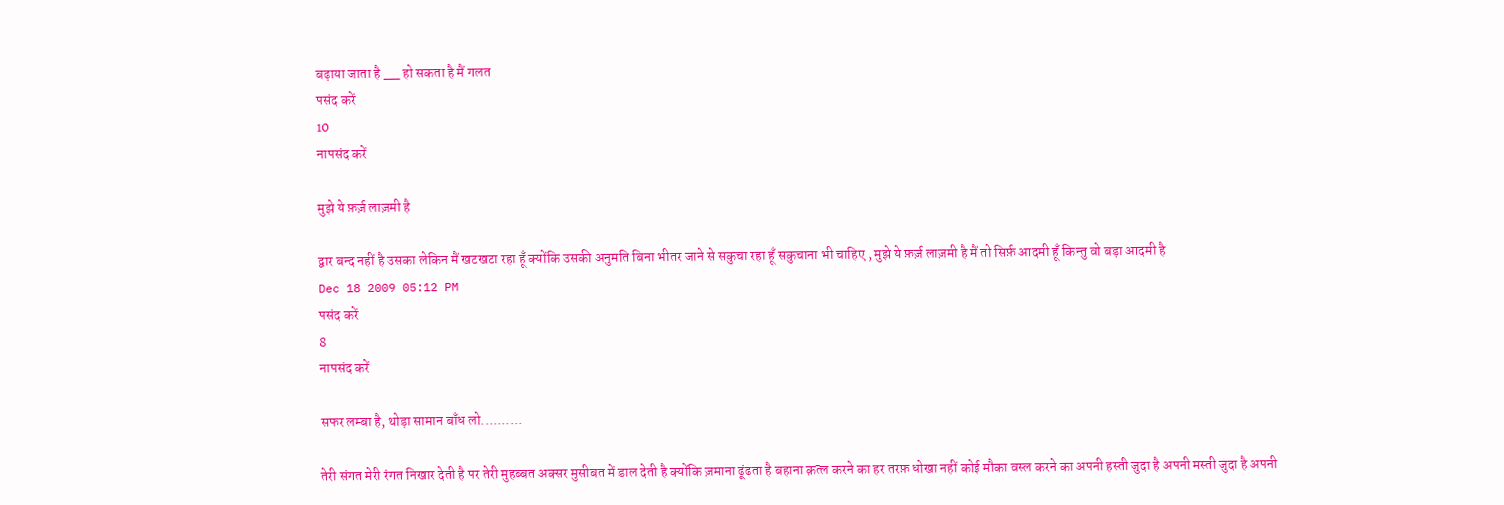बढ़ाया जाता है __ हो सकता है मैं गलत
पसंद करें
10
नापसंद करें

मुझे ये फ़र्ज़ लाज़मी है

द्वार बन्द नहीं है उसका लेकिन मैं खटखटा रहा हूँ क्योंकि उसकी अनुमति बिना भीतर जाने से सकुचा रहा हूँ सकुचाना भी चाहिए , मुझे ये फ़र्ज़ लाज़मी है मैं तो सिर्फ़ आदमी हूँ किन्तु वो बड़ा आदमी है
Dec 18 2009 05:12 PM
पसंद करें
8
नापसंद करें

सफर लम्बा है, थोड़ा सामान बाँध लो..........

तेरी संगत मेरी रंगत निखार देती है पर तेरी मुहब्बत अक्सर मुसीबत में डाल देती है क्योंकि ज़माना ढूंढता है बहाना क़त्ल करने का हर तरफ़ धोखा नहीं कोई मौका वस्ल करने का अपनी हस्ती जुदा है अपनी मस्ती जुदा है अपनी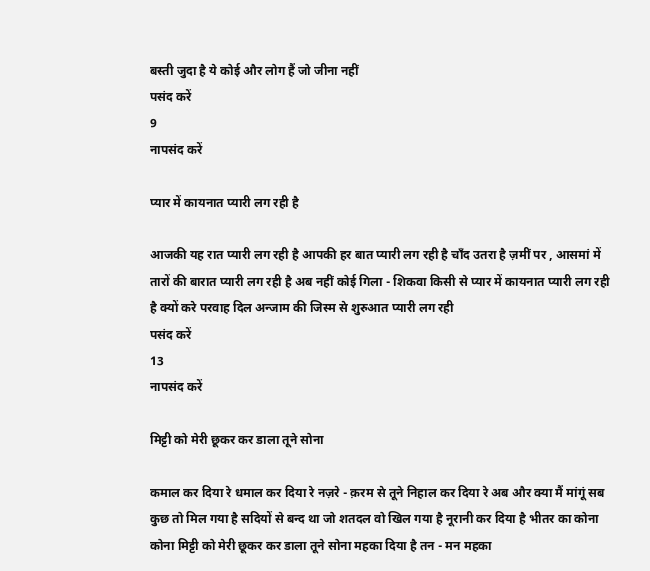बस्ती जुदा है ये कोई और लोग हैं जो जीना नहीं
पसंद करें
9
नापसंद करें

प्यार में कायनात प्यारी लग रही है

आजकी यह रात प्यारी लग रही है आपकी हर बात प्यारी लग रही है चाँद उतरा है ज़मीं पर , आसमां में तारों की बारात प्यारी लग रही है अब नहीं कोई गिला - शिकवा किसी से प्यार में कायनात प्यारी लग रही है क्यों करे परवाह दिल अन्जाम की जिस्म से शुरुआत प्यारी लग रही
पसंद करें
13
नापसंद करें

मिट्टी को मेरी छूकर कर डाला तूने सोना

कमाल कर दिया रे धमाल कर दिया रे नज़रे - क़रम से तूने निहाल कर दिया रे अब और क्या मैं मांगूं सब कुछ तो मिल गया है सदियों से बन्द था जो शतदल वो खिल गया है नूरानी कर दिया है भीतर का कोना कोना मिट्टी को मेरी छूकर कर डाला तूने सोना महका दिया है तन - मन महका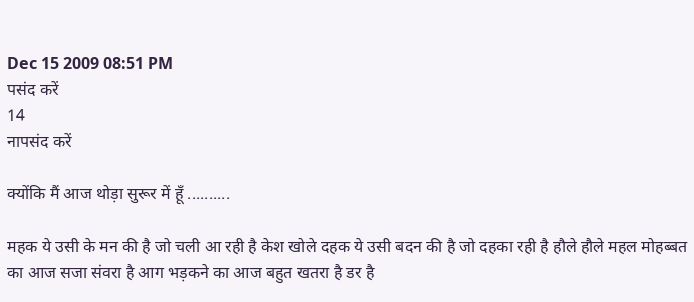Dec 15 2009 08:51 PM
पसंद करें
14
नापसंद करें

क्योंकि मैं आज थोड़ा सुरूर में हूँ ..........

महक ये उसी के मन की है जो चली आ रही है केश खोले दहक ये उसी बदन की है जो दहका रही है हौले हौले महल मोहब्बत का आज सजा संवरा है आग भड़कने का आज बहुत खतरा है डर है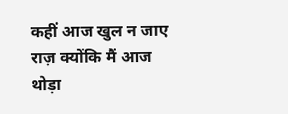कहीं आज खुल न जाए राज़ क्योंकि मैं आज थोड़ा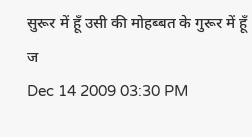सुरूर में हूँ उसी की मोहब्बत के गुरूर में हूँ ज
Dec 14 2009 03:30 PM